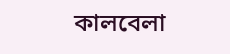কালবেলা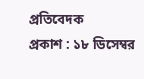প্রতিবেদক
প্রকাশ : ১৮ ডিসেম্বর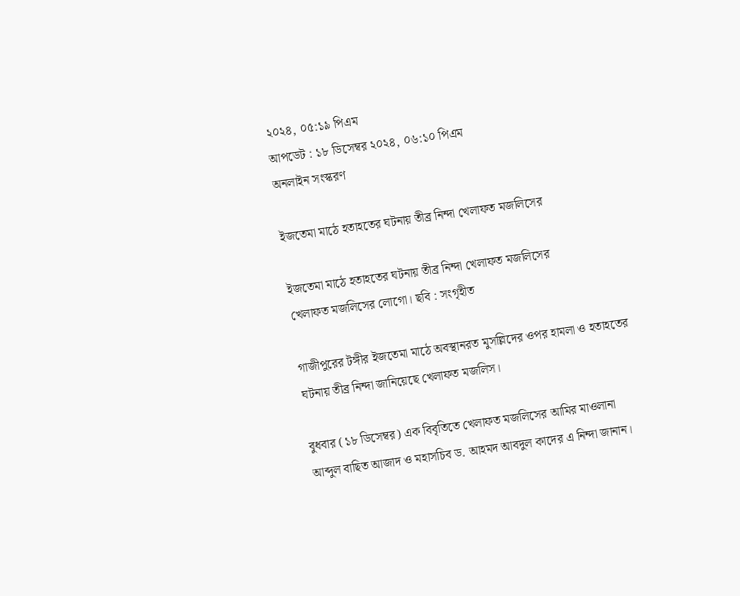২০২৪, ০৫:১৯ পিএম
আপডেট : ১৮ ডিসেম্বর ২০২৪, ০৬:১০ পিএম
অনলাইন সংস্করণ

ইজতেমা মাঠে হতাহতের ঘটনায় তীব্র নিন্দা খেলাফত মজলিসের

ইজতেমা মাঠে হতাহতের ঘটনায় তীব্র নিন্দা খেলাফত মজলিসের
খেলাফত মজলিসের লোগো। ছবি : সংগৃহীত

গাজীপুরের টঙ্গীর ইজতেমা মাঠে অবস্থানরত মুসল্লিদের ওপর হামলা ও হতাহতের ঘটনায় তীব্র নিন্দা জানিয়েছে খেলাফত মজলিস।

বুধবার (১৮ ডিসেম্বর) এক বিবৃতিতে খেলাফত মজলিসের আমির মাওলানা আব্দুল বাছিত আজাদ ও মহাসচিব ড. আহমদ আবদুল কাদের এ নিন্দা জানান।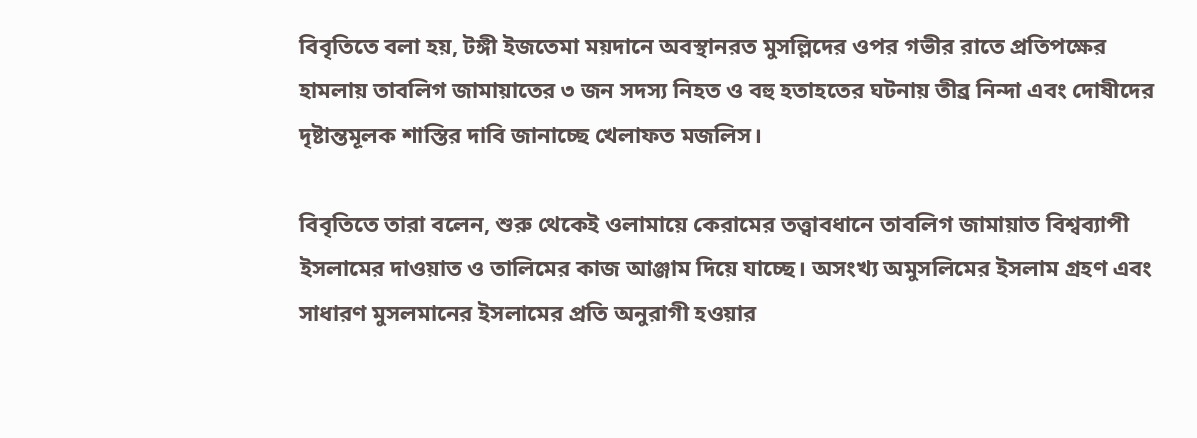বিবৃতিতে বলা হয়, টঙ্গী ইজতেমা ময়দানে অবস্থানরত মুসল্লিদের ওপর গভীর রাতে প্রতিপক্ষের হামলায় তাবলিগ জামায়াতের ৩ জন সদস্য নিহত ও বহু হতাহতের ঘটনায় তীব্র নিন্দা এবং দোষীদের দৃষ্টান্তমূলক শাস্তির দাবি জানাচ্ছে খেলাফত মজলিস।

বিবৃতিতে তারা বলেন, শুরু থেকেই ওলামায়ে কেরামের তত্ত্বাবধানে তাবলিগ জামায়াত বিশ্বব্যাপী ইসলামের দাওয়াত ও তালিমের কাজ আঞ্জাম দিয়ে যাচ্ছে। অসংখ্য অমুসলিমের ইসলাম গ্রহণ এবং সাধারণ মুসলমানের ইসলামের প্রতি অনুরাগী হওয়ার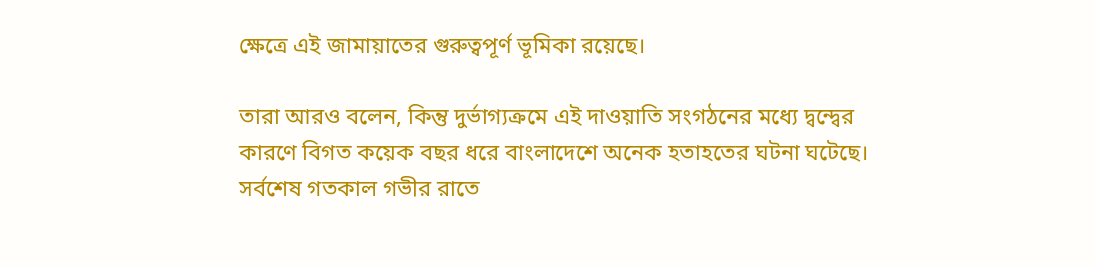ক্ষেত্রে এই জামায়াতের গুরুত্বপূর্ণ ভূমিকা রয়েছে।

তারা আরও বলেন, কিন্তু দুর্ভাগ্যক্রমে এই দাওয়াতি সংগঠনের মধ্যে দ্বন্দ্বের কারণে বিগত কয়েক বছর ধরে বাংলাদেশে অনেক হতাহতের ঘটনা ঘটেছে। সর্বশেষ গতকাল গভীর রাতে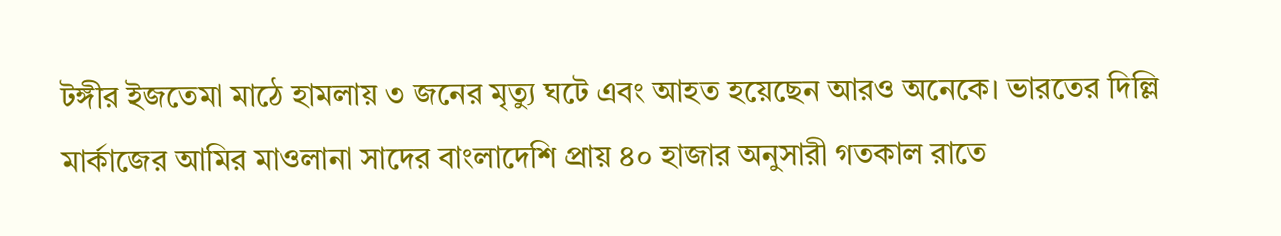টঙ্গীর ইজতেমা মাঠে হামলায় ৩ জনের মৃত্যু ঘটে এবং আহত হয়েছেন আরও অনেকে। ভারতের দিল্লি মার্কাজের আমির মাওলানা সাদের বাংলাদেশি প্রায় ৪০ হাজার অনুসারী গতকাল রাতে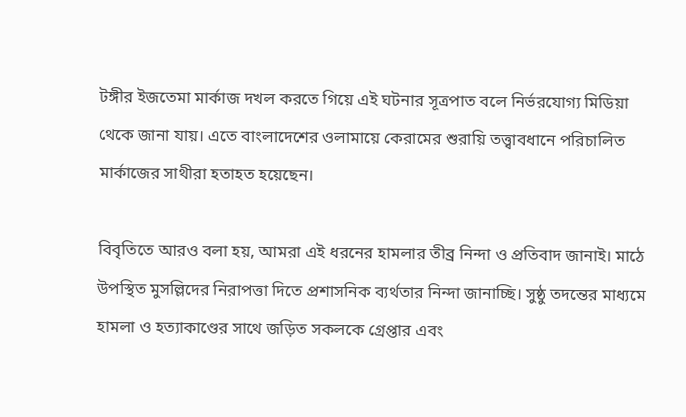টঙ্গীর ইজতেমা মার্কাজ দখল করতে গিয়ে এই ঘটনার সূত্রপাত বলে নির্ভরযোগ্য মিডিয়া থেকে জানা যায়। এতে বাংলাদেশের ওলামায়ে কেরামের শুরায়ি তত্ত্বাবধানে পরিচালিত মার্কাজের সাথীরা হতাহত হয়েছেন।

বিবৃতিতে আরও বলা হয়, আমরা এই ধরনের হামলার তীব্র নিন্দা ও প্রতিবাদ জানাই। মাঠে উপস্থিত মুসল্লিদের নিরাপত্তা দিতে প্রশাসনিক ব্যর্থতার নিন্দা জানাচ্ছি। সুষ্ঠু তদন্তের মাধ্যমে হামলা ও হত্যাকাণ্ডের সাথে জড়িত সকলকে গ্রেপ্তার এবং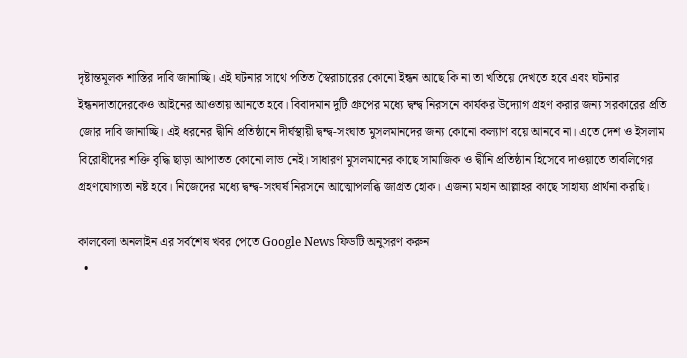দৃষ্টান্তমূলক শাস্তির দাবি জানাচ্ছি। এই ঘটনার সাথে পতিত স্বৈরাচারের কোনো ইন্ধন আছে কি না তা খতিয়ে দেখতে হবে এবং ঘটনার ইন্ধনদাতাদেরকেও আইনের আওতায় আনতে হবে। বিবাদমান দুটি গ্রুপের মধ্যে দ্বন্দ্ব নিরসনে কার্যকর উদ্যোগ গ্রহণ করার জন্য সরকারের প্রতি জোর দাবি জানাচ্ছি। এই ধরনের দ্বীনি প্রতিষ্ঠানে দীর্ঘস্থায়ী দ্বন্দ্ব-সংঘাত মুসলমানদের জন্য কোনো কল্যাণ বয়ে আনবে না। এতে দেশ ও ইসলাম বিরোধীদের শক্তি বৃদ্ধি ছাড়া আপাতত কোনো লাভ নেই। সাধারণ মুসলমানের কাছে সামাজিক ও দ্বীনি প্রতিষ্ঠান হিসেবে দাওয়াতে তাবলিগের গ্রহণযোগ্যতা নষ্ট হবে। নিজেদের মধ্যে দ্বন্দ্ব-সংঘর্ষ নিরসনে আত্মোপলব্ধি জাগ্রত হোক। এজন্য মহান আল্লাহর কাছে সাহায্য প্রার্থনা করছি।

কালবেলা অনলাইন এর সর্বশেষ খবর পেতে Google News ফিডটি অনুসরণ করুন
  •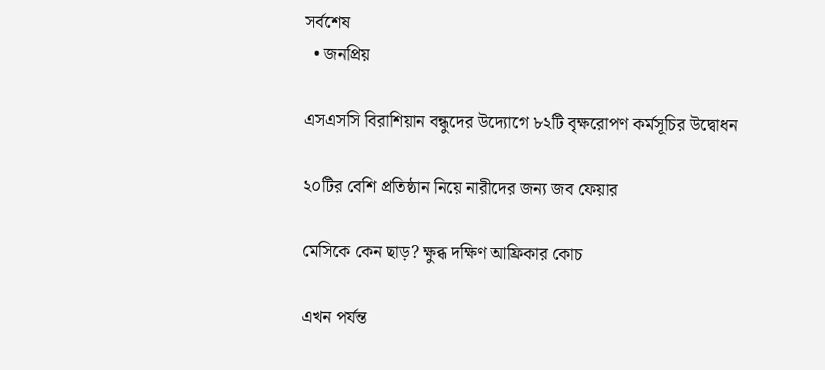সর্বশেষ
  • জনপ্রিয়

এসএসসি বিরাশিয়ান বন্ধুদের উদ্যোগে ৮২টি বৃক্ষরোপণ কর্মসূচির উদ্বোধন

২০টির বেশি প্রতিষ্ঠান নিয়ে নারীদের জন্য জব ফেয়ার

মেসিকে কেন ছাড়? ক্ষুব্ধ দক্ষিণ আফ্রিকার কোচ

এখন পর্যন্ত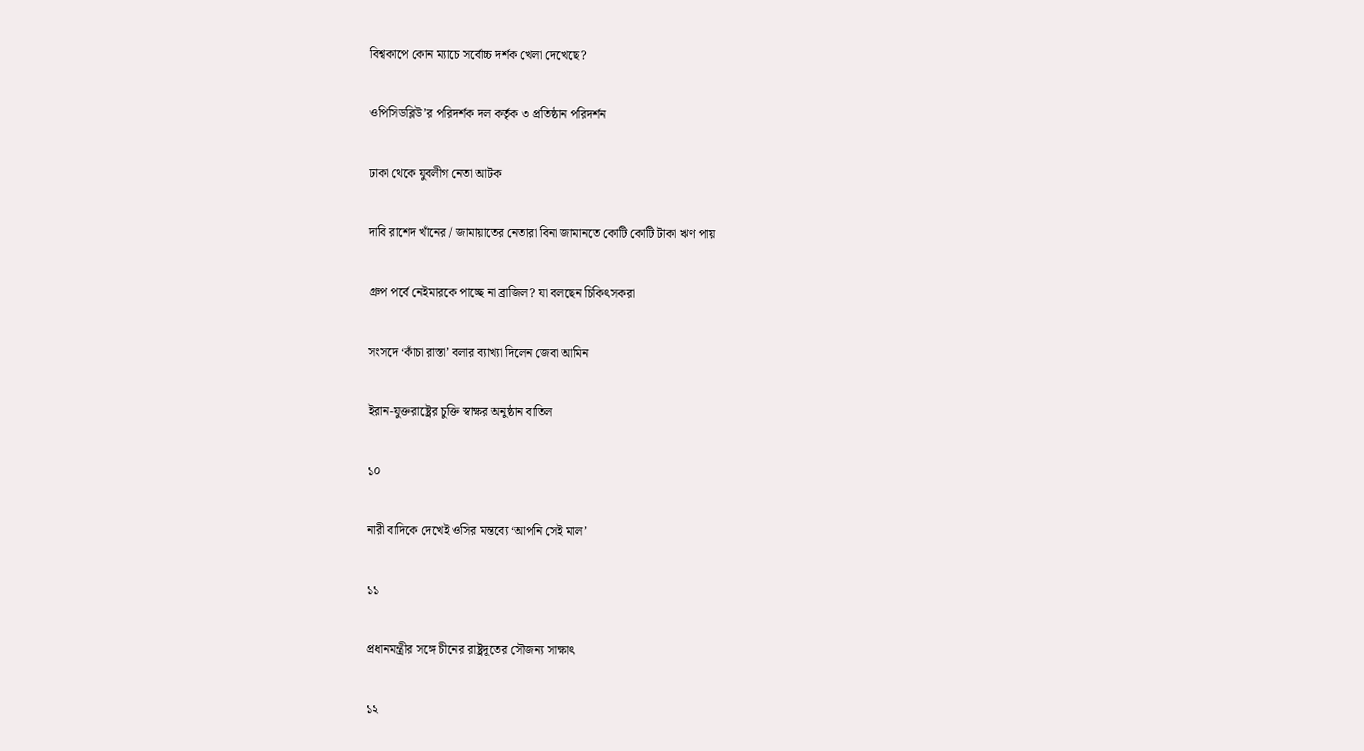বিশ্বকাপে কোন ম্যাচে সর্বোচ্চ দর্শক খেলা দেখেছে?

ওপিসিডব্লিউ’র পরিদর্শক দল কর্তৃক ৩ প্রতিষ্ঠান পরিদর্শন

ঢাকা থেকে যুবলীগ নেতা আটক

দাবি রাশেদ খাঁনের / জামায়াতের নেতারা বিনা জামানতে কোটি কোটি টাকা ঋণ পায়

গ্রুপ পর্বে নেইমারকে পাচ্ছে না ব্রাজিল? যা বলছেন চিকিৎসকরা

সংসদে ‘কাঁচা রাস্তা’ বলার ব্যাখ্যা দিলেন জেবা আমিন

ইরান-যুক্তরাষ্ট্রের চুক্তি স্বাক্ষর অনুষ্ঠান বাতিল

১০

নারী বাদিকে দেখেই ওসির মন্তব্যে ‘আপনি সেই মাল’

১১

প্রধানমন্ত্রীর সঙ্গে চীনের রাষ্ট্রদূতের সৌজন্য সাক্ষাৎ

১২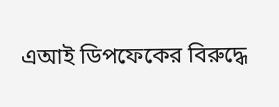এআই ডিপফেকের বিরুদ্ধে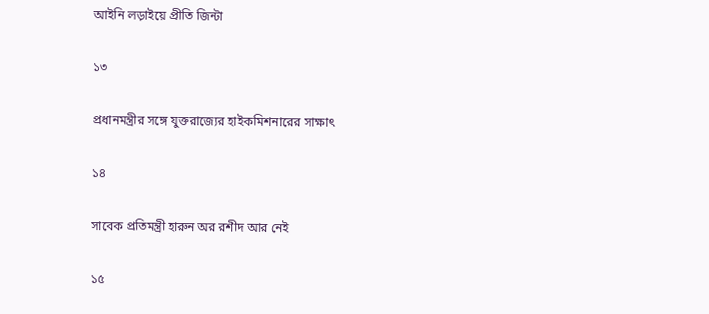আইনি লড়াইয়ে প্রীতি জিন্টা

১৩

প্রধানমন্ত্রীর সঙ্গে যুক্তরাজ্যের হাইকমিশনারের সাক্ষাৎ

১৪

সাবেক প্রতিমন্ত্রী হারুন অর রশীদ আর নেই

১৫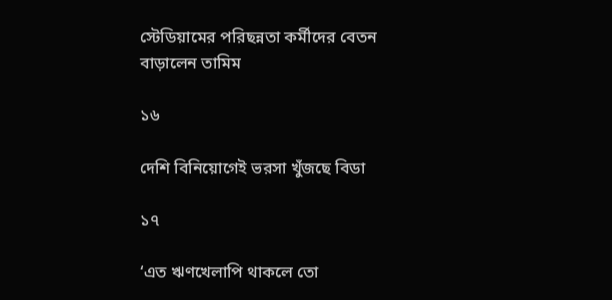স্টেডিয়ামের পরিছন্নতা কর্মীদের বেতন বাড়ালেন তামিম

১৬

দেশি বিনিয়োগেই ভরসা খুঁজছে বিডা

১৭

‘এত ঋণখেলাপি থাকলে তো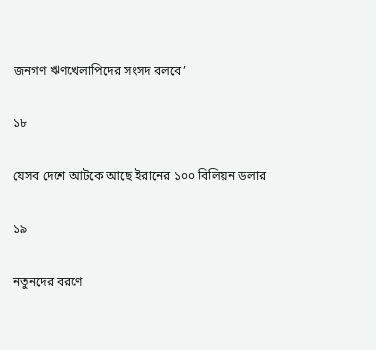জনগণ ঋণখেলাপিদের সংসদ বলবে’

১৮

যেসব দেশে আটকে আছে ইরানের ১০০ বিলিয়ন ডলার

১৯

নতুনদের বরণে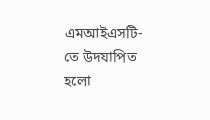এমআইএসটি-তে উদযাপিত হলো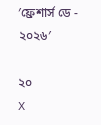′ফ্রেশার্স ডে - ২০২৬′

২০
X